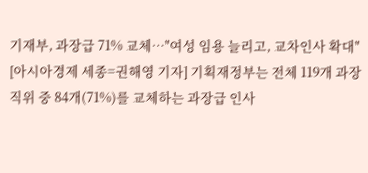기재부, 과장급 71% 교체…"여성 임용 늘리고, 교차인사 확대"
[아시아경제 세종=권해영 기자] 기획재정부는 전체 119개 과장 직위 중 84개(71%)를 교체하는 과장급 인사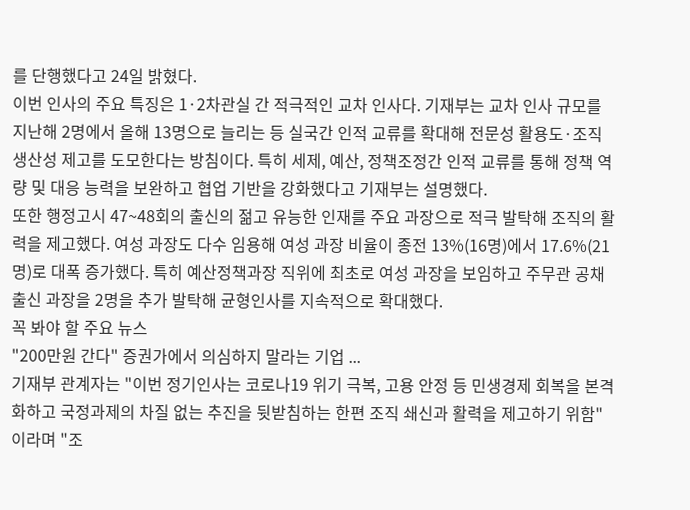를 단행했다고 24일 밝혔다.
이번 인사의 주요 특징은 1·2차관실 간 적극적인 교차 인사다. 기재부는 교차 인사 규모를 지난해 2명에서 올해 13명으로 늘리는 등 실국간 인적 교류를 확대해 전문성 활용도·조직 생산성 제고를 도모한다는 방침이다. 특히 세제, 예산, 정책조정간 인적 교류를 통해 정책 역량 및 대응 능력을 보완하고 협업 기반을 강화했다고 기재부는 설명했다.
또한 행정고시 47~48회의 출신의 젊고 유능한 인재를 주요 과장으로 적극 발탁해 조직의 활력을 제고했다. 여성 과장도 다수 임용해 여성 과장 비율이 종전 13%(16명)에서 17.6%(21명)로 대폭 증가했다. 특히 예산정책과장 직위에 최초로 여성 과장을 보임하고 주무관 공채 출신 과장을 2명을 추가 발탁해 균형인사를 지속적으로 확대했다.
꼭 봐야 할 주요 뉴스
"200만원 간다" 증권가에서 의심하지 말라는 기업 ...
기재부 관계자는 "이번 정기인사는 코로나19 위기 극복, 고용 안정 등 민생경제 회복을 본격화하고 국정과제의 차질 없는 추진을 뒷받침하는 한편 조직 쇄신과 활력을 제고하기 위함"이라며 "조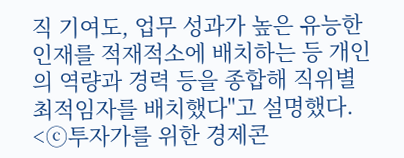직 기여도, 업무 성과가 높은 유능한 인재를 적재적소에 배치하는 등 개인의 역량과 경력 등을 종합해 직위별 최적임자를 배치했다"고 설명했다.
<ⓒ투자가를 위한 경제콘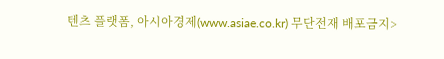텐츠 플랫폼, 아시아경제(www.asiae.co.kr) 무단전재 배포금지>